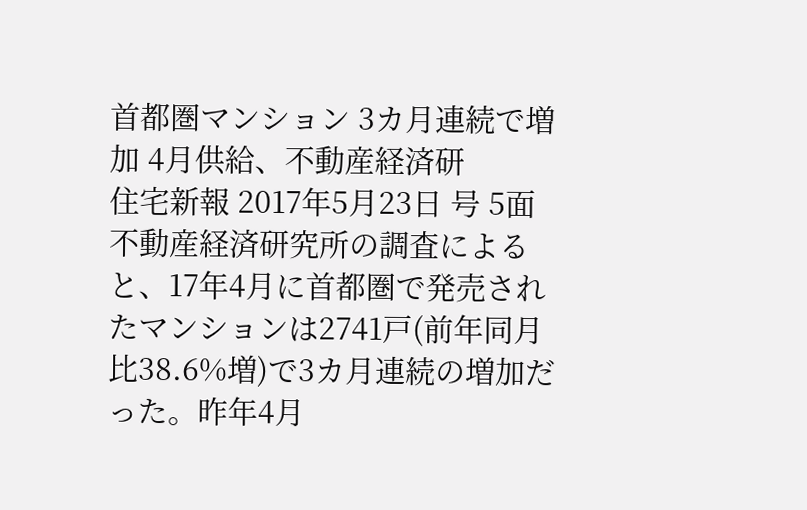首都圏マンション 3カ月連続で増加 4月供給、不動産経済研
住宅新報 2017年5月23日 号 5面
不動産経済研究所の調査によると、17年4月に首都圏で発売されたマンションは2741戸(前年同月比38.6%増)で3カ月連続の増加だった。昨年4月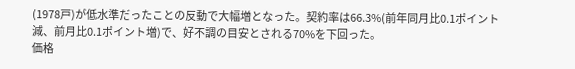(1978戸)が低水準だったことの反動で大幅増となった。契約率は66.3%(前年同月比0.1ポイント減、前月比0.1ポイント増)で、好不調の目安とされる70%を下回った。
価格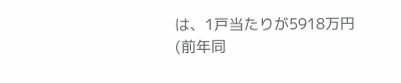は、1戸当たりが5918万円(前年同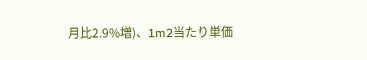月比2.9%増)、1m2当たり単価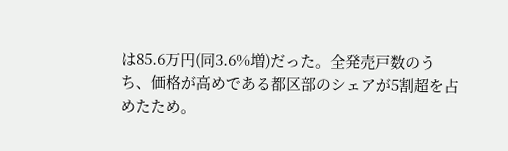は85.6万円(同3.6%増)だった。全発売戸数のうち、価格が高めである都区部のシェアが5割超を占めたため。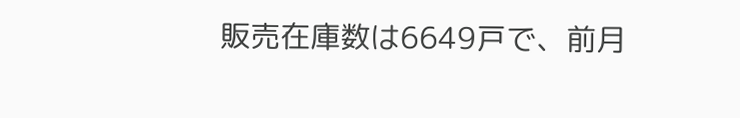販売在庫数は6649戸で、前月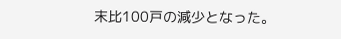末比100戸の減少となった。